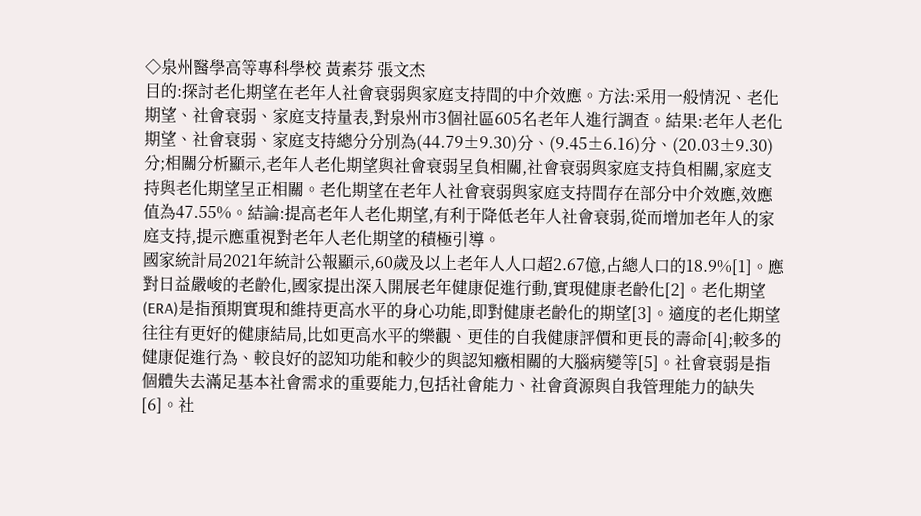◇泉州醫學高等專科學校 黃素芬 張文杰
目的:探討老化期望在老年人社會衰弱與家庭支持間的中介效應。方法:采用一般情況、老化期望、社會衰弱、家庭支持量表,對泉州市3個社區605名老年人進行調查。結果:老年人老化期望、社會衰弱、家庭支持總分分別為(44.79±9.30)分、(9.45±6.16)分、(20.03±9.30)分;相關分析顯示,老年人老化期望與社會衰弱呈負相關,社會衰弱與家庭支持負相關,家庭支持與老化期望呈正相關。老化期望在老年人社會衰弱與家庭支持間存在部分中介效應,效應值為47.55%。結論:提高老年人老化期望,有利于降低老年人社會衰弱,從而增加老年人的家庭支持,提示應重視對老年人老化期望的積極引導。
國家統計局2021年統計公報顯示,60歲及以上老年人人口超2.67億,占總人口的18.9%[1]。應對日益嚴峻的老齡化,國家提出深入開展老年健康促進行動,實現健康老齡化[2]。老化期望(ERA)是指預期實現和維持更高水平的身心功能,即對健康老齡化的期望[3]。適度的老化期望往往有更好的健康結局,比如更高水平的樂觀、更佳的自我健康評價和更長的壽命[4];較多的健康促進行為、較良好的認知功能和較少的與認知癥相關的大腦病變等[5]。社會衰弱是指個體失去滿足基本社會需求的重要能力,包括社會能力、社會資源與自我管理能力的缺失[6]。社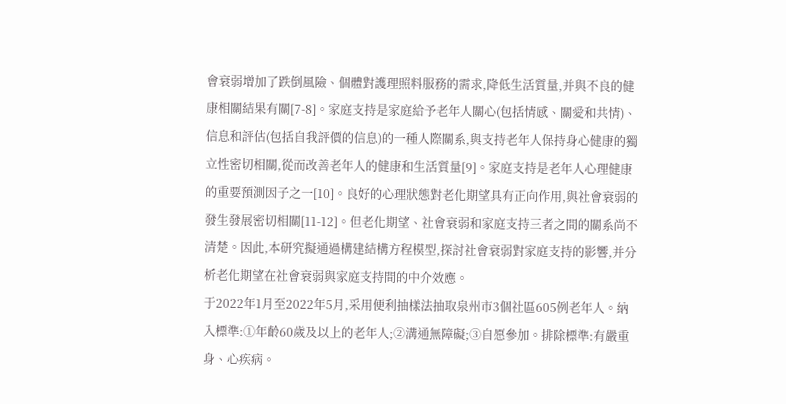會衰弱增加了跌倒風險、個體對護理照料服務的需求,降低生活質量,并與不良的健康相關結果有關[7-8]。家庭支持是家庭給予老年人關心(包括情感、關愛和共情)、信息和評估(包括自我評價的信息)的一種人際關系,與支持老年人保持身心健康的獨立性密切相關,從而改善老年人的健康和生活質量[9]。家庭支持是老年人心理健康的重要預測因子之一[10]。良好的心理狀態對老化期望具有正向作用,與社會衰弱的發生發展密切相關[11-12]。但老化期望、社會衰弱和家庭支持三者之間的關系尚不清楚。因此,本研究擬通過構建結構方程模型,探討社會衰弱對家庭支持的影響,并分析老化期望在社會衰弱與家庭支持間的中介效應。
于2022年1月至2022年5月,采用便利抽樣法抽取泉州市3個社區605例老年人。納入標準:①年齡60歲及以上的老年人;②溝通無障礙;③自愿參加。排除標準:有嚴重身、心疾病。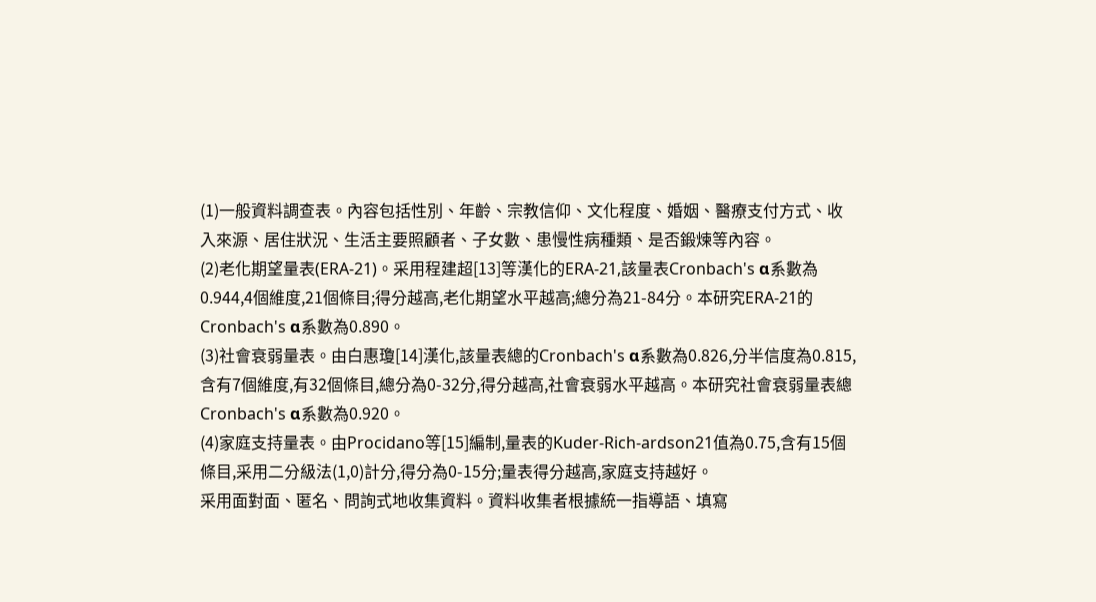(1)一般資料調查表。內容包括性別、年齡、宗教信仰、文化程度、婚姻、醫療支付方式、收入來源、居住狀況、生活主要照顧者、子女數、患慢性病種類、是否鍛煉等內容。
(2)老化期望量表(ERA-21)。采用程建超[13]等漢化的ERA-21,該量表Cronbach's α系數為0.944,4個維度,21個條目;得分越高,老化期望水平越高;總分為21-84分。本研究ERA-21的Cronbach's α系數為0.890。
(3)社會衰弱量表。由白惠瓊[14]漢化,該量表總的Cronbach's α系數為0.826,分半信度為0.815,含有7個維度,有32個條目,總分為0-32分,得分越高,社會衰弱水平越高。本研究社會衰弱量表總Cronbach's α系數為0.920。
(4)家庭支持量表。由Procidano等[15]編制,量表的Kuder-Rich-ardson21值為0.75,含有15個條目,采用二分級法(1,0)計分,得分為0-15分;量表得分越高,家庭支持越好。
采用面對面、匿名、問詢式地收集資料。資料收集者根據統一指導語、填寫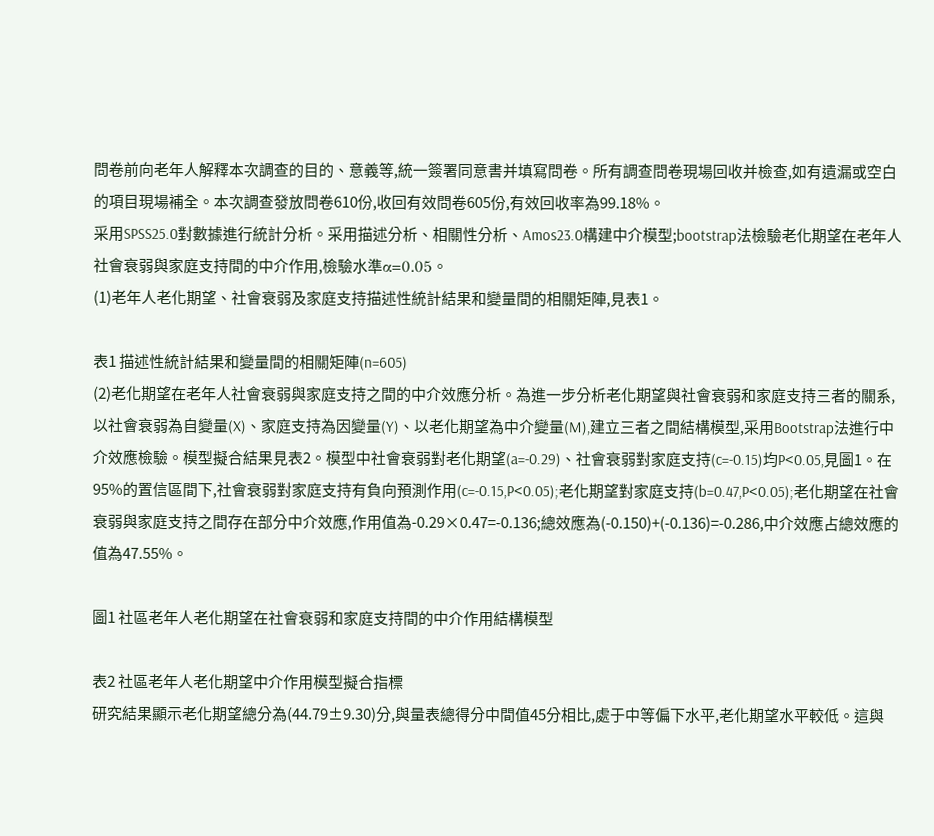問卷前向老年人解釋本次調查的目的、意義等,統一簽署同意書并填寫問卷。所有調查問卷現場回收并檢查,如有遺漏或空白的項目現場補全。本次調查發放問卷610份,收回有效問卷605份,有效回收率為99.18%。
采用SPSS25.0對數據進行統計分析。采用描述分析、相關性分析、Amos23.0構建中介模型;bootstrap法檢驗老化期望在老年人社會衰弱與家庭支持間的中介作用,檢驗水準α=0.05。
(1)老年人老化期望、社會衰弱及家庭支持描述性統計結果和變量間的相關矩陣,見表1。

表1 描述性統計結果和變量間的相關矩陣(n=605)
(2)老化期望在老年人社會衰弱與家庭支持之間的中介效應分析。為進一步分析老化期望與社會衰弱和家庭支持三者的關系,以社會衰弱為自變量(X)、家庭支持為因變量(Y)、以老化期望為中介變量(M),建立三者之間結構模型,采用Bootstrap法進行中介效應檢驗。模型擬合結果見表2。模型中社會衰弱對老化期望(a=-0.29)、社會衰弱對家庭支持(c=-0.15)均P<0.05,見圖1。在95%的置信區間下,社會衰弱對家庭支持有負向預測作用(c=-0.15,P<0.05);老化期望對家庭支持(b=0.47,P<0.05);老化期望在社會衰弱與家庭支持之間存在部分中介效應,作用值為-0.29×0.47=-0.136;總效應為(-0.150)+(-0.136)=-0.286,中介效應占總效應的值為47.55%。

圖1 社區老年人老化期望在社會衰弱和家庭支持間的中介作用結構模型

表2 社區老年人老化期望中介作用模型擬合指標
研究結果顯示老化期望總分為(44.79±9.30)分,與量表總得分中間值45分相比,處于中等偏下水平,老化期望水平較低。這與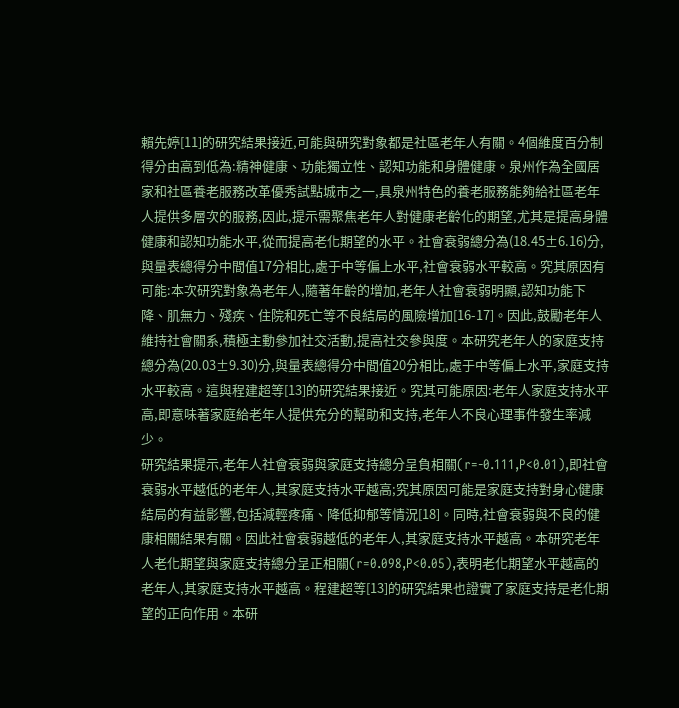賴先婷[11]的研究結果接近,可能與研究對象都是社區老年人有關。4個維度百分制得分由高到低為:精神健康、功能獨立性、認知功能和身體健康。泉州作為全國居家和社區養老服務改革優秀試點城市之一,具泉州特色的養老服務能夠給社區老年人提供多層次的服務,因此,提示需聚焦老年人對健康老齡化的期望,尤其是提高身體健康和認知功能水平,從而提高老化期望的水平。社會衰弱總分為(18.45±6.16)分,與量表總得分中間值17分相比,處于中等偏上水平,社會衰弱水平較高。究其原因有可能:本次研究對象為老年人,隨著年齡的增加,老年人社會衰弱明顯,認知功能下降、肌無力、殘疾、住院和死亡等不良結局的風險增加[16-17]。因此,鼓勵老年人維持社會關系,積極主動參加社交活動,提高社交參與度。本研究老年人的家庭支持總分為(20.03±9.30)分,與量表總得分中間值20分相比,處于中等偏上水平,家庭支持水平較高。這與程建超等[13]的研究結果接近。究其可能原因:老年人家庭支持水平高,即意味著家庭給老年人提供充分的幫助和支持,老年人不良心理事件發生率減少。
研究結果提示,老年人社會衰弱與家庭支持總分呈負相關(r=-0.111,P<0.01),即社會衰弱水平越低的老年人,其家庭支持水平越高;究其原因可能是家庭支持對身心健康結局的有益影響,包括減輕疼痛、降低抑郁等情況[18]。同時,社會衰弱與不良的健康相關結果有關。因此社會衰弱越低的老年人,其家庭支持水平越高。本研究老年人老化期望與家庭支持總分呈正相關(r=0.098,P<0.05),表明老化期望水平越高的老年人,其家庭支持水平越高。程建超等[13]的研究結果也證實了家庭支持是老化期望的正向作用。本研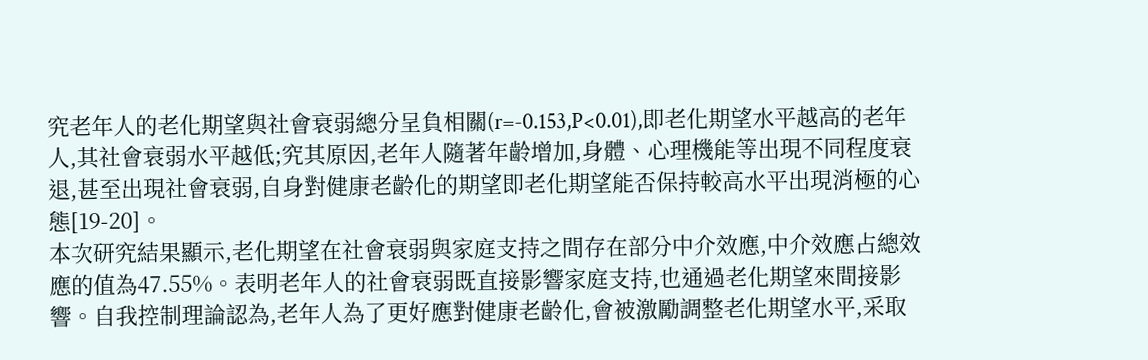究老年人的老化期望與社會衰弱總分呈負相關(r=-0.153,P<0.01),即老化期望水平越高的老年人,其社會衰弱水平越低;究其原因,老年人隨著年齡增加,身體、心理機能等出現不同程度衰退,甚至出現社會衰弱,自身對健康老齡化的期望即老化期望能否保持較高水平出現消極的心態[19-20]。
本次研究結果顯示,老化期望在社會衰弱與家庭支持之間存在部分中介效應,中介效應占總效應的值為47.55%。表明老年人的社會衰弱既直接影響家庭支持,也通過老化期望來間接影響。自我控制理論認為,老年人為了更好應對健康老齡化,會被激勵調整老化期望水平,采取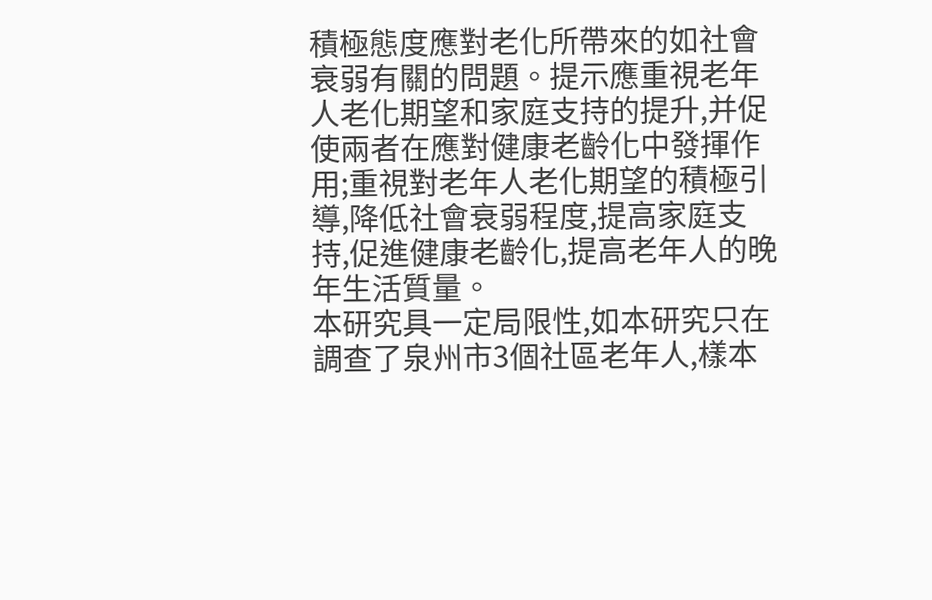積極態度應對老化所帶來的如社會衰弱有關的問題。提示應重視老年人老化期望和家庭支持的提升,并促使兩者在應對健康老齡化中發揮作用;重視對老年人老化期望的積極引導,降低社會衰弱程度,提高家庭支持,促進健康老齡化,提高老年人的晚年生活質量。
本研究具一定局限性,如本研究只在調查了泉州市3個社區老年人,樣本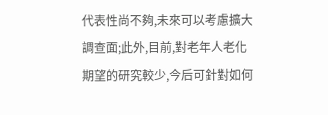代表性尚不夠,未來可以考慮擴大調查面;此外,目前,對老年人老化期望的研究較少,今后可針對如何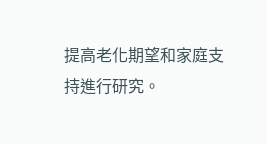提高老化期望和家庭支持進行研究。